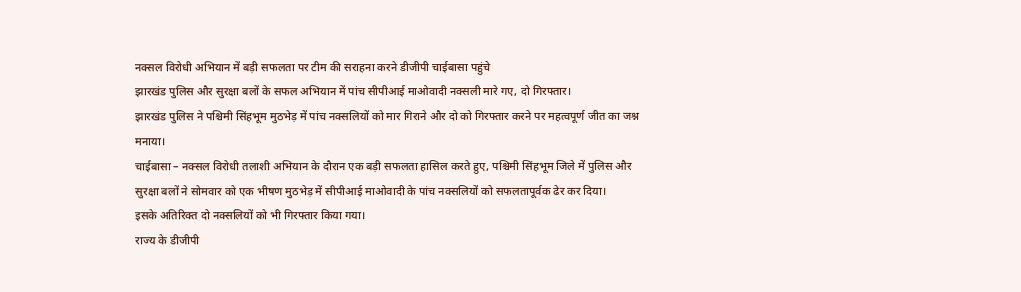नक्सल विरोधी अभियान में बड़ी सफलता पर टीम की सराहना करने डीजीपी चाईबासा पहुंचे
झारखंड पुलिस और सुरक्षा बलों के सफल अभियान में पांच सीपीआई माओवादी नक्सली मारे गए, दो गिरफ्तार।
झारखंड पुलिस ने पश्चिमी सिंहभूम मुठभेड़ में पांच नक्सलियों को मार गिराने और दो को गिरफ्तार करने पर महत्वपूर्ण जीत का जश्न मनाया।
चाईबासा – नक्सल विरोधी तलाशी अभियान के दौरान एक बड़ी सफलता हासिल करते हुए, पश्चिमी सिंहभूम जिले में पुलिस और सुरक्षा बलों ने सोमवार को एक भीषण मुठभेड़ में सीपीआई माओवादी के पांच नक्सलियों को सफलतापूर्वक ढेर कर दिया।
इसके अतिरिक्त दो नक्सलियों को भी गिरफ्तार किया गया।
राज्य के डीजीपी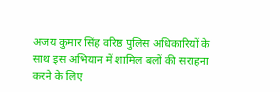अजय कुमार सिंह वरिष्ठ पुलिस अधिकारियों के साथ इस अभियान में शामिल बलों की सराहना करने के लिए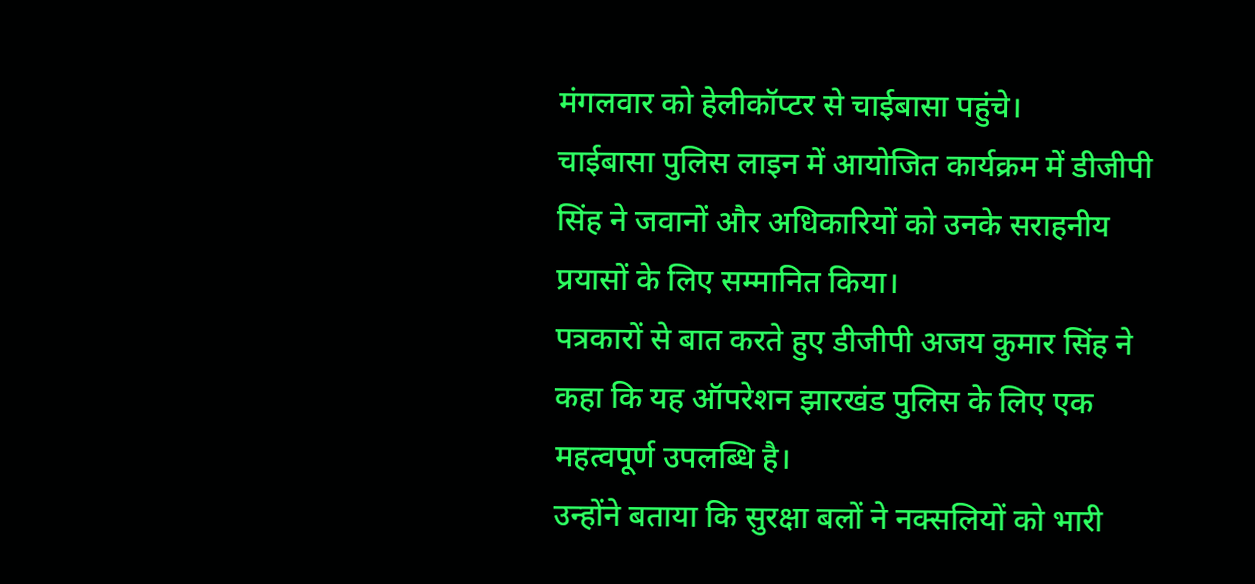मंगलवार को हेलीकॉप्टर से चाईबासा पहुंचे।
चाईबासा पुलिस लाइन में आयोजित कार्यक्रम में डीजीपी सिंह ने जवानों और अधिकारियों को उनके सराहनीय प्रयासों के लिए सम्मानित किया।
पत्रकारों से बात करते हुए डीजीपी अजय कुमार सिंह ने कहा कि यह ऑपरेशन झारखंड पुलिस के लिए एक महत्वपूर्ण उपलब्धि है।
उन्होंने बताया कि सुरक्षा बलों ने नक्सलियों को भारी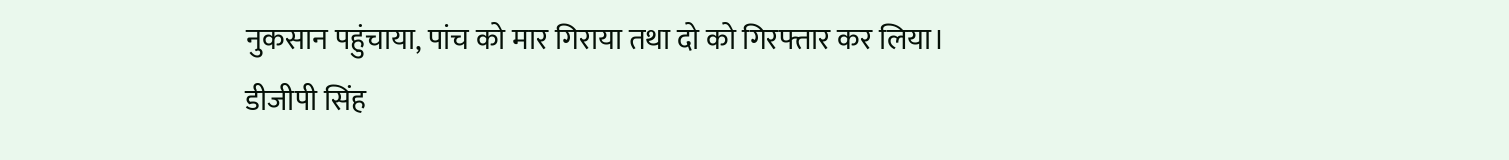नुकसान पहुंचाया, पांच को मार गिराया तथा दो को गिरफ्तार कर लिया।
डीजीपी सिंह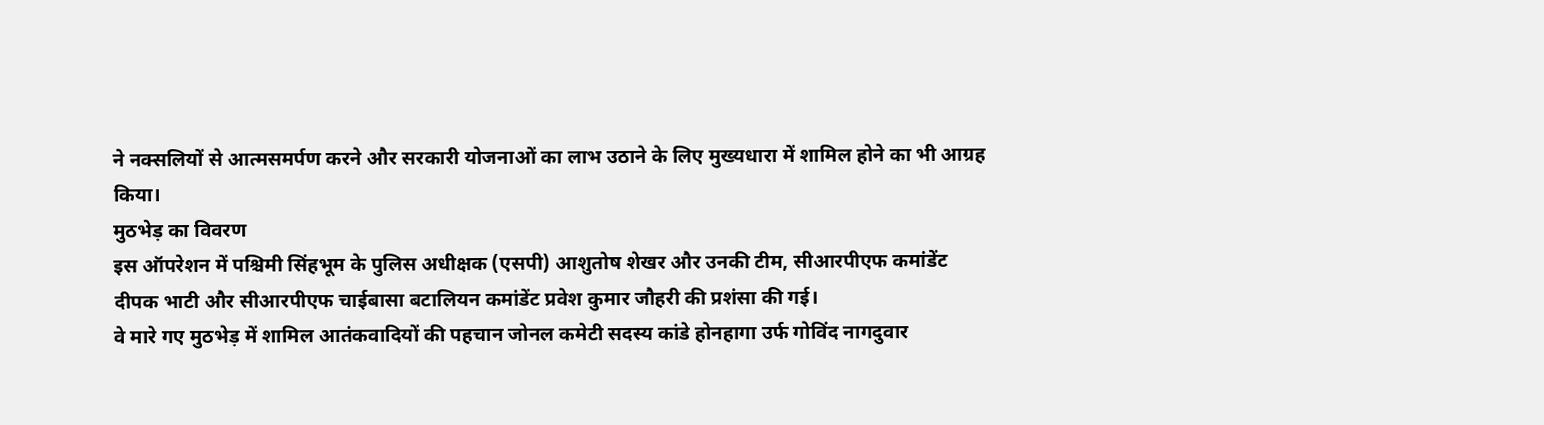ने नक्सलियों से आत्मसमर्पण करने और सरकारी योजनाओं का लाभ उठाने के लिए मुख्यधारा में शामिल होने का भी आग्रह किया।
मुठभेड़ का विवरण
इस ऑपरेशन में पश्चिमी सिंहभूम के पुलिस अधीक्षक (एसपी) आशुतोष शेखर और उनकी टीम, सीआरपीएफ कमांडेंट दीपक भाटी और सीआरपीएफ चाईबासा बटालियन कमांडेंट प्रवेश कुमार जौहरी की प्रशंसा की गई।
वे मारे गए मुठभेड़ में शामिल आतंकवादियों की पहचान जोनल कमेटी सदस्य कांडे होनहागा उर्फ गोविंद नागदुवार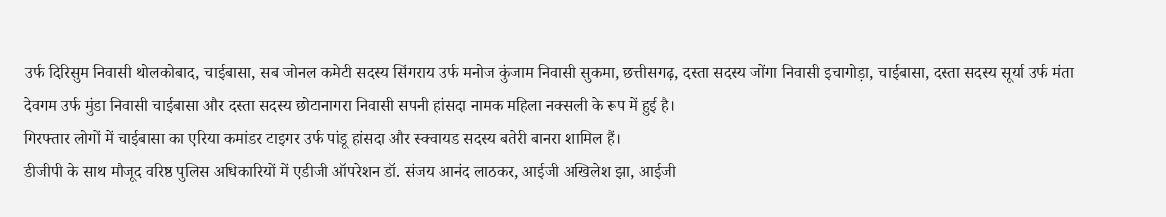उर्फ दिरिसुम निवासी थोलकोबाद, चाईबासा, सब जोनल कमेटी सदस्य सिंगराय उर्फ मनोज कुंजाम निवासी सुकमा, छत्तीसगढ़, दस्ता सदस्य जोंगा निवासी इचागोड़ा, चाईबासा, दस्ता सदस्य सूर्या उर्फ मंता देवगम उर्फ मुंडा निवासी चाईबासा और दस्ता सदस्य छोटानागरा निवासी सपनी हांसदा नामक महिला नक्सली के रूप में हुई है।
गिरफ्तार लोगों में चाईबासा का एरिया कमांडर टाइगर उर्फ पांडू हांसदा और स्क्वायड सदस्य बतेरी बानरा शामिल हैं।
डीजीपी के साथ मौजूद वरिष्ठ पुलिस अधिकारियों में एडीजी ऑपरेशन डॉ. संजय आनंद लाठकर, आईजी अखिलेश झा, आईजी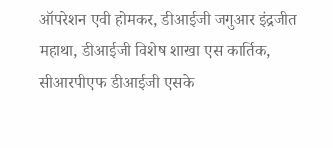ऑपरेशन एवी होमकर, डीआईजी जगुआर इंद्रजीत महाथा, डीआईजी विशेष शाखा एस कार्तिक, सीआरपीएफ डीआईजी एसके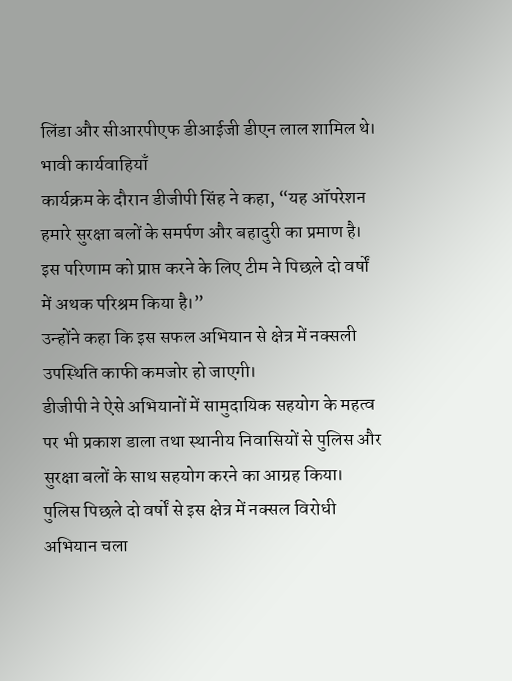लिंडा और सीआरपीएफ डीआईजी डीएन लाल शामिल थे।
भावी कार्यवाहियाँ
कार्यक्रम के दौरान डीजीपी सिंह ने कहा, “यह ऑपरेशन हमारे सुरक्षा बलों के समर्पण और बहादुरी का प्रमाण है। इस परिणाम को प्राप्त करने के लिए टीम ने पिछले दो वर्षों में अथक परिश्रम किया है।”
उन्होंने कहा कि इस सफल अभियान से क्षेत्र में नक्सली उपस्थिति काफी कमजोर हो जाएगी।
डीजीपी ने ऐसे अभियानों में सामुदायिक सहयोग के महत्व पर भी प्रकाश डाला तथा स्थानीय निवासियों से पुलिस और सुरक्षा बलों के साथ सहयोग करने का आग्रह किया।
पुलिस पिछले दो वर्षों से इस क्षेत्र में नक्सल विरोधी अभियान चला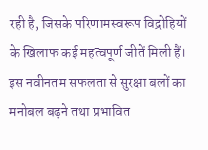रही है, जिसके परिणामस्वरूप विद्रोहियों के खिलाफ कई महत्वपूर्ण जीतें मिली हैं।
इस नवीनतम सफलता से सुरक्षा बलों का मनोबल बढ़ने तथा प्रभावित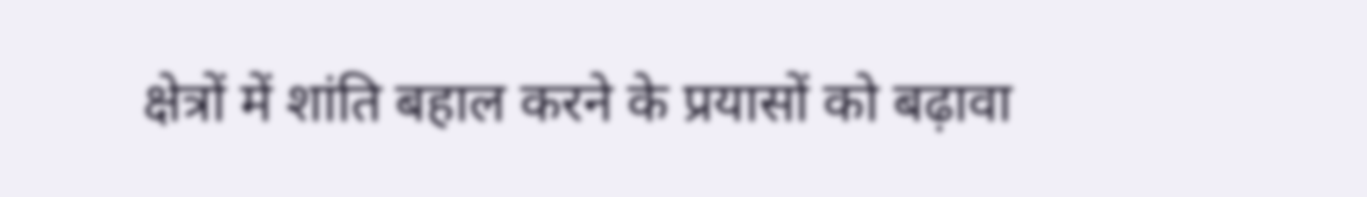क्षेत्रों में शांति बहाल करने के प्रयासों को बढ़ावा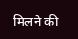मिलने की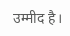उम्मीद है।